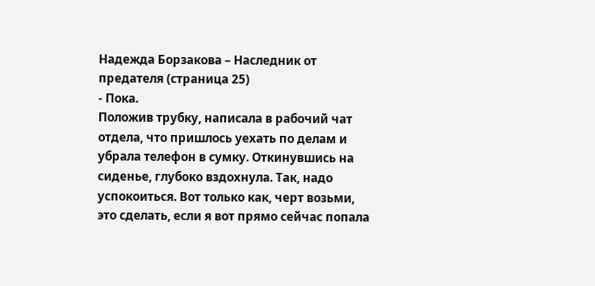Надежда Борзакова – Наследник от предателя (страница 25)
- Пока.
Положив трубку, написала в рабочий чат отдела, что пришлось уехать по делам и убрала телефон в сумку. Откинувшись на сиденье, глубоко вздохнула. Так, надо успокоиться. Вот только как, черт возьми, это сделать, если я вот прямо сейчас попала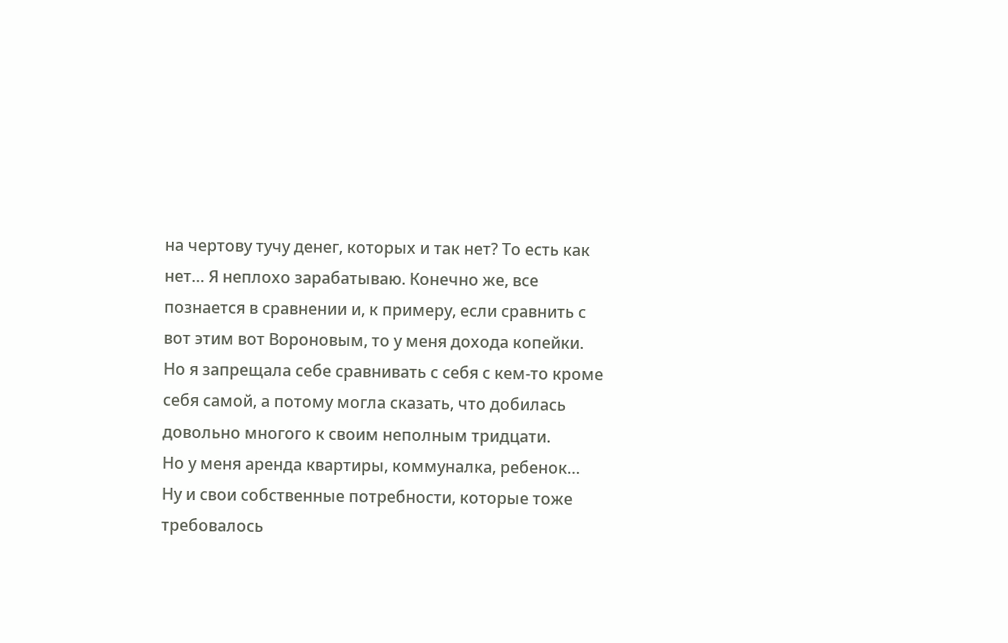на чертову тучу денег, которых и так нет? То есть как нет… Я неплохо зарабатываю. Конечно же, все познается в сравнении и, к примеру, если сравнить с вот этим вот Вороновым, то у меня дохода копейки. Но я запрещала себе сравнивать с себя с кем-то кроме себя самой, а потому могла сказать, что добилась довольно многого к своим неполным тридцати.
Но у меня аренда квартиры, коммуналка, ребенок… Ну и свои собственные потребности, которые тоже требовалось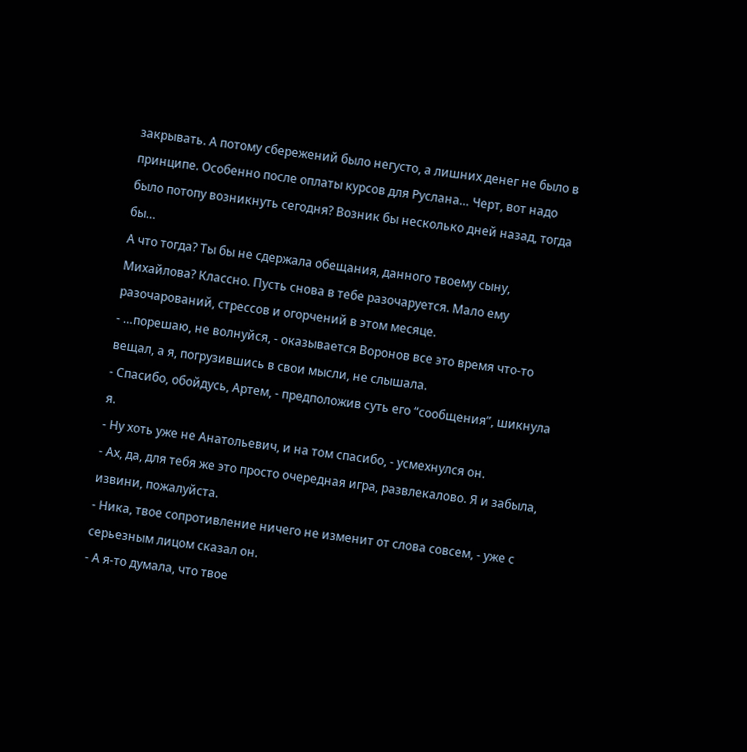закрывать. А потому сбережений было негусто, а лишних денег не было в принципе. Особенно после оплаты курсов для Руслана… Черт, вот надо было потопу возникнуть сегодня? Возник бы несколько дней назад, тогда бы…
А что тогда? Ты бы не сдержала обещания, данного твоему сыну, Михайлова? Классно. Пусть снова в тебе разочаруется. Мало ему разочарований, стрессов и огорчений в этом месяце.
- …порешаю, не волнуйся, - оказывается Воронов все это время что-то вещал, а я, погрузившись в свои мысли, не слышала.
- Спасибо, обойдусь, Артем, - предположив суть его “сообщения”, шикнула я.
- Ну хоть уже не Анатольевич, и на том спасибо, - усмехнулся он.
- Ах, да, для тебя же это просто очередная игра, развлекалово. Я и забыла, извини, пожалуйста.
- Ника, твое сопротивление ничего не изменит от слова совсем, - уже с серьезным лицом сказал он.
- А я-то думала, что твое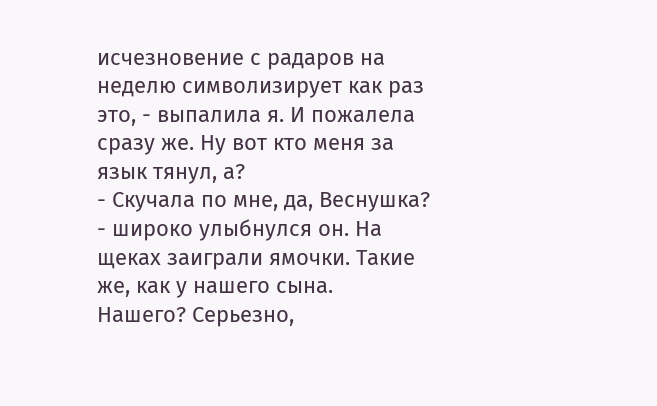исчезновение с радаров на неделю символизирует как раз это, - выпалила я. И пожалела сразу же. Ну вот кто меня за язык тянул, а?
- Скучала по мне, да, Веснушка? - широко улыбнулся он. На щеках заиграли ямочки. Такие же, как у нашего сына.
Нашего? Серьезно,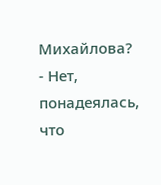Михайлова?
- Нет, понадеялась, что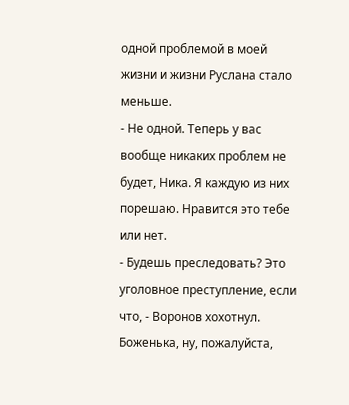одной проблемой в моей жизни и жизни Руслана стало меньше.
- Не одной. Теперь у вас вообще никаких проблем не будет, Ника. Я каждую из них порешаю. Нравится это тебе или нет.
- Будешь преследовать? Это уголовное преступление, если что, - Воронов хохотнул.
Боженька, ну, пожалуйста,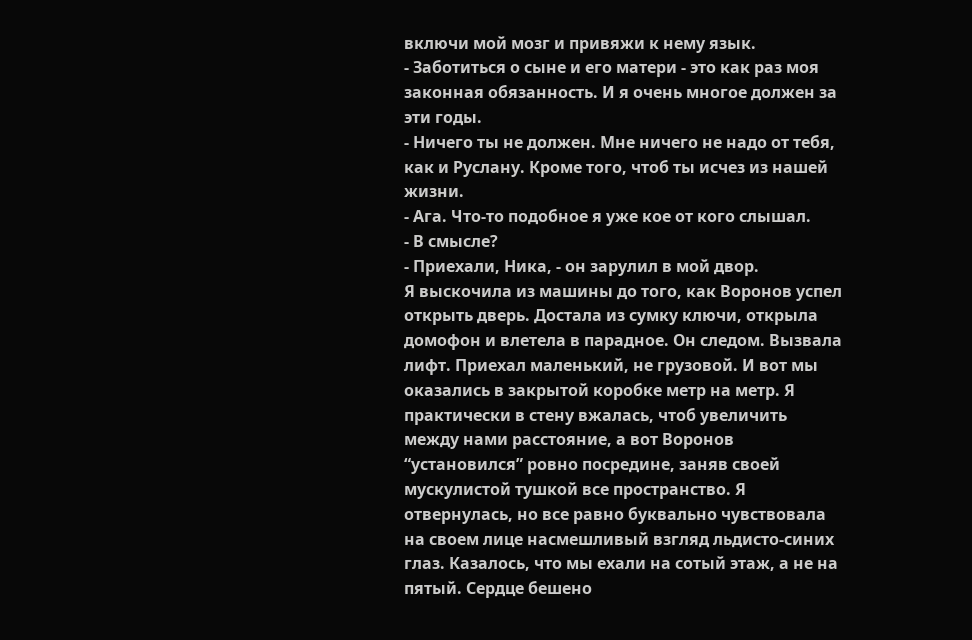включи мой мозг и привяжи к нему язык.
- Заботиться о сыне и его матери - это как раз моя законная обязанность. И я очень многое должен за эти годы.
- Ничего ты не должен. Мне ничего не надо от тебя, как и Руслану. Кроме того, чтоб ты исчез из нашей жизни.
- Ага. Что-то подобное я уже кое от кого слышал.
- В смысле?
- Приехали, Ника, - он зарулил в мой двор.
Я выскочила из машины до того, как Воронов успел открыть дверь. Достала из сумку ключи, открыла домофон и влетела в парадное. Он следом. Вызвала лифт. Приехал маленький, не грузовой. И вот мы оказались в закрытой коробке метр на метр. Я практически в стену вжалась, чтоб увеличить между нами расстояние, а вот Воронов “установился” ровно посредине, заняв своей мускулистой тушкой все пространство. Я отвернулась, но все равно буквально чувствовала на своем лице насмешливый взгляд льдисто-синих глаз. Казалось, что мы ехали на сотый этаж, а не на пятый. Сердце бешено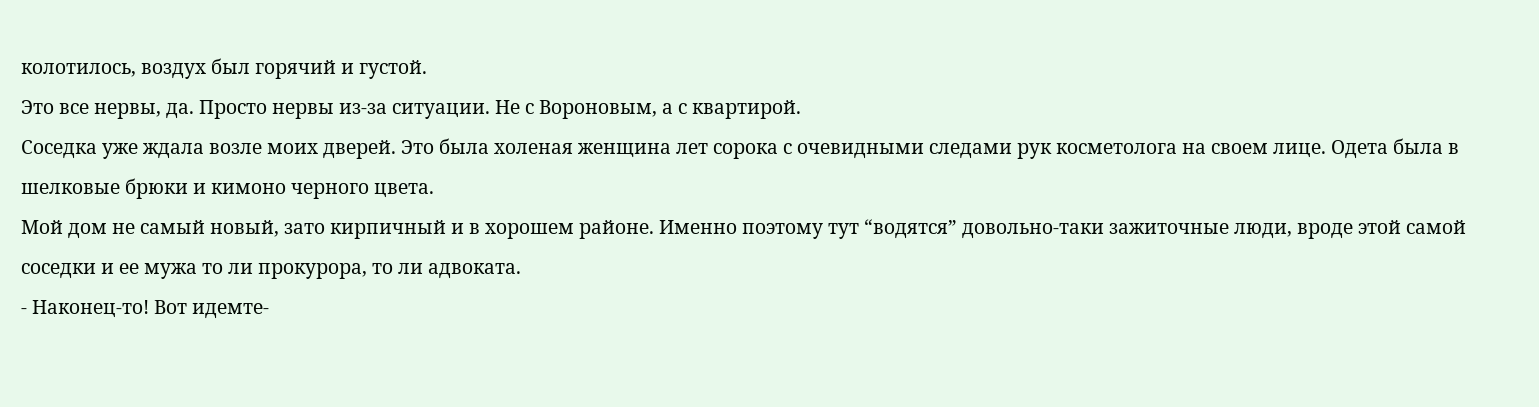колотилось, воздух был горячий и густой.
Это все нервы, да. Просто нервы из-за ситуации. Не с Вороновым, а с квартирой.
Соседка уже ждала возле моих дверей. Это была холеная женщина лет сорока с очевидными следами рук косметолога на своем лице. Одета была в шелковые брюки и кимоно черного цвета.
Мой дом не самый новый, зато кирпичный и в хорошем районе. Именно поэтому тут “водятся” довольно-таки зажиточные люди, вроде этой самой соседки и ее мужа то ли прокурора, то ли адвоката.
- Наконец-то! Вот идемте-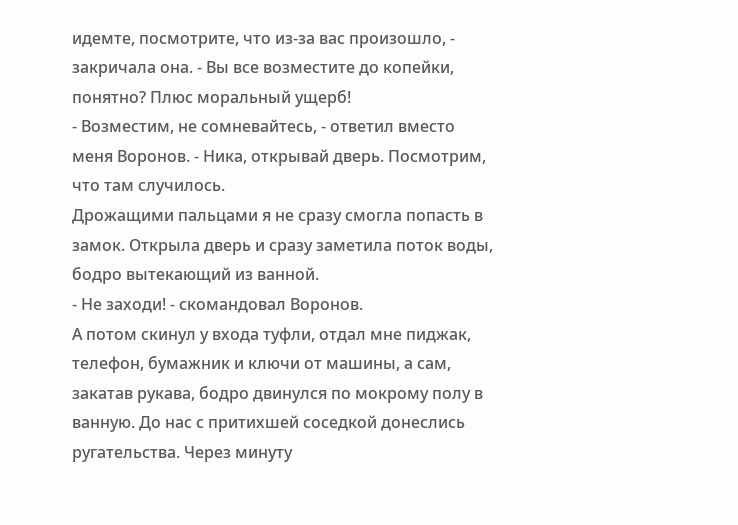идемте, посмотрите, что из-за вас произошло, - закричала она. - Вы все возместите до копейки, понятно? Плюс моральный ущерб!
- Возместим, не сомневайтесь, - ответил вместо меня Воронов. - Ника, открывай дверь. Посмотрим, что там случилось.
Дрожащими пальцами я не сразу смогла попасть в замок. Открыла дверь и сразу заметила поток воды, бодро вытекающий из ванной.
- Не заходи! - скомандовал Воронов.
А потом скинул у входа туфли, отдал мне пиджак, телефон, бумажник и ключи от машины, а сам, закатав рукава, бодро двинулся по мокрому полу в ванную. До нас с притихшей соседкой донеслись ругательства. Через минуту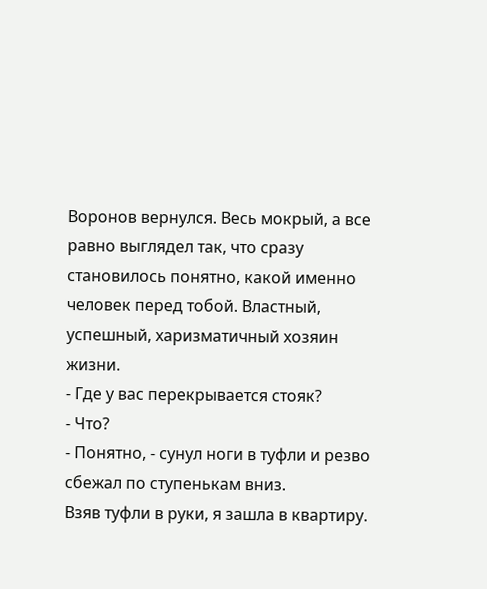Воронов вернулся. Весь мокрый, а все равно выглядел так, что сразу становилось понятно, какой именно человек перед тобой. Властный, успешный, харизматичный хозяин жизни.
- Где у вас перекрывается стояк?
- Что?
- Понятно, - сунул ноги в туфли и резво сбежал по ступенькам вниз.
Взяв туфли в руки, я зашла в квартиру.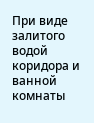При виде залитого водой коридора и ванной комнаты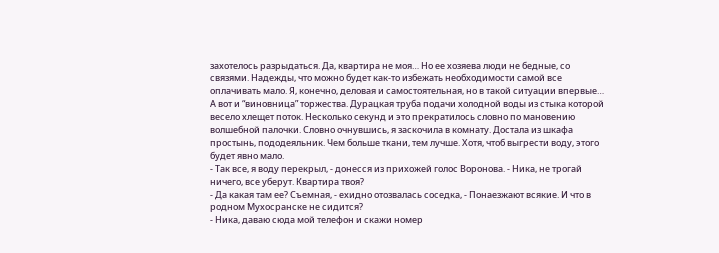захотелось разрыдаться. Да, квартира не моя… Но ее хозяева люди не бедные, со связями. Надежды, что можно будет как-то избежать необходимости самой все оплачивать мало. Я, конечно, деловая и самостоятельная, но в такой ситуации впервые…
А вот и “виновница” торжества. Дурацкая труба подачи холодной воды из стыка которой весело хлещет поток. Несколько секунд и это прекратилось словно по мановению волшебной палочки. Словно очнувшись, я заскочила в комнату. Достала из шкафа простынь, пододеяльник. Чем больше ткани, тем лучше. Хотя, чтоб выгрести воду, этого будет явно мало.
- Так все, я воду перекрыл, - донесся из прихожей голос Воронова. - Ника, не трогай ничего, все уберут. Квартира твоя?
- Да какая там ее? Съемная, - ехидно отозвалась соседка, - Понаезжают всякие. И что в родном Мухосранске не сидится?
- Ника, даваю сюда мой телефон и скажи номер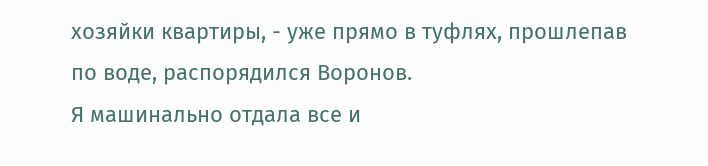хозяйки квартиры, - уже прямо в туфлях, прошлепав по воде, распорядился Воронов.
Я машинально отдала все и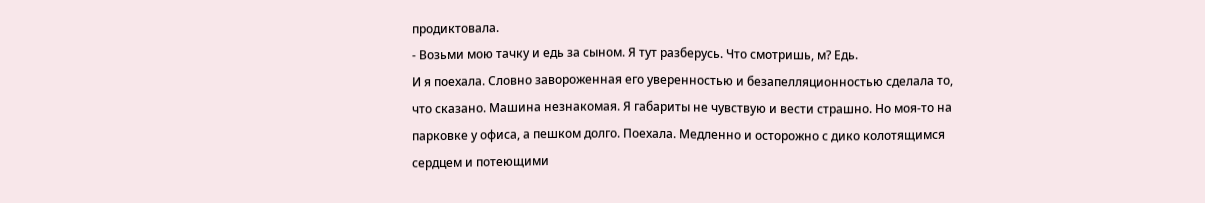продиктовала.
- Возьми мою тачку и едь за сыном. Я тут разберусь. Что смотришь, м? Едь.
И я поехала. Словно завороженная его уверенностью и безапелляционностью сделала то, что сказано. Машина незнакомая. Я габариты не чувствую и вести страшно. Но моя-то на парковке у офиса, а пешком долго. Поехала. Медленно и осторожно с дико колотящимся сердцем и потеющими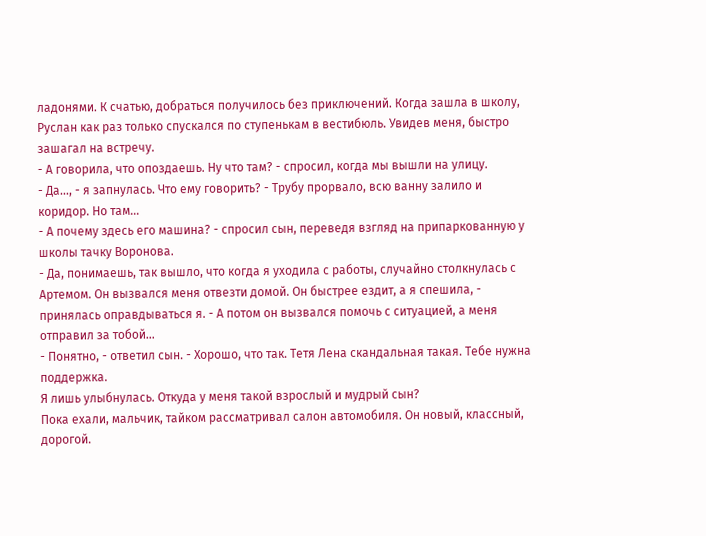ладонями. К счатью, добраться получилось без приключений. Когда зашла в школу, Руслан как раз только спускался по ступенькам в вестибюль. Увидев меня, быстро зашагал на встречу.
- А говорила, что опоздаешь. Ну что там? - спросил, когда мы вышли на улицу.
- Да…, - я запнулась. Что ему говорить? - Трубу прорвало, всю ванну залило и коридор. Но там…
- А почему здесь его машина? - спросил сын, переведя взгляд на припаркованную у школы тачку Воронова.
- Да, понимаешь, так вышло, что когда я уходила с работы, случайно столкнулась с Артемом. Он вызвался меня отвезти домой. Он быстрее ездит, а я спешила, - принялась оправдываться я. - А потом он вызвался помочь с ситуацией, а меня отправил за тобой…
- Понятно, - ответил сын. - Хорошо, что так. Тетя Лена скандальная такая. Тебе нужна поддержка.
Я лишь улыбнулась. Откуда у меня такой взрослый и мудрый сын?
Пока ехали, мальчик, тайком рассматривал салон автомобиля. Он новый, классный, дорогой.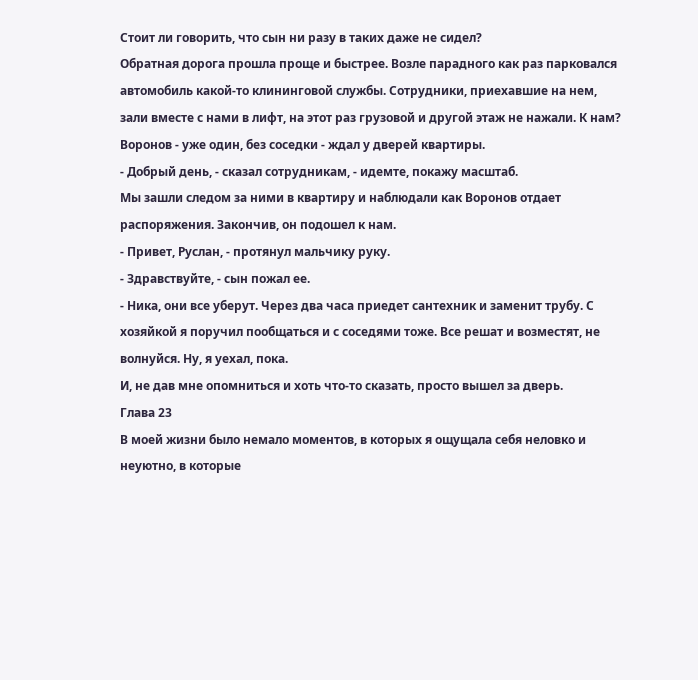Стоит ли говорить, что сын ни разу в таких даже не сидел?
Обратная дорога прошла проще и быстрее. Возле парадного как раз парковался автомобиль какой-то клининговой службы. Сотрудники, приехавшие на нем, зали вместе с нами в лифт, на этот раз грузовой и другой этаж не нажали. К нам?
Воронов - уже один, без соседки - ждал у дверей квартиры.
- Добрый день, - сказал сотрудникам, - идемте, покажу масштаб.
Мы зашли следом за ними в квартиру и наблюдали как Воронов отдает распоряжения. Закончив, он подошел к нам.
- Привет, Руслан, - протянул мальчику руку.
- Здравствуйте, - сын пожал ее.
- Ника, они все уберут. Через два часа приедет сантехник и заменит трубу. С хозяйкой я поручил пообщаться и с соседями тоже. Все решат и возместят, не волнуйся. Ну, я уехал, пока.
И, не дав мне опомниться и хоть что-то сказать, просто вышел за дверь.
Глава 23
В моей жизни было немало моментов, в которых я ощущала себя неловко и неуютно, в которые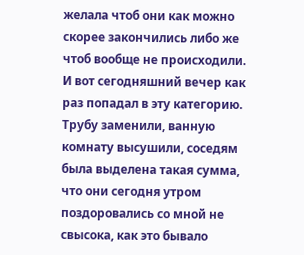желала чтоб они как можно скорее закончились либо же чтоб вообще не происходили. И вот сегодняшний вечер как раз попадал в эту категорию.
Трубу заменили, ванную комнату высушили, соседям была выделена такая сумма, что они сегодня утром поздоровались со мной не свысока, как это бывало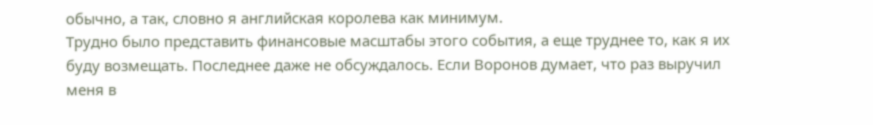обычно, а так, словно я английская королева как минимум.
Трудно было представить финансовые масштабы этого события, а еще труднее то, как я их буду возмещать. Последнее даже не обсуждалось. Если Воронов думает, что раз выручил меня в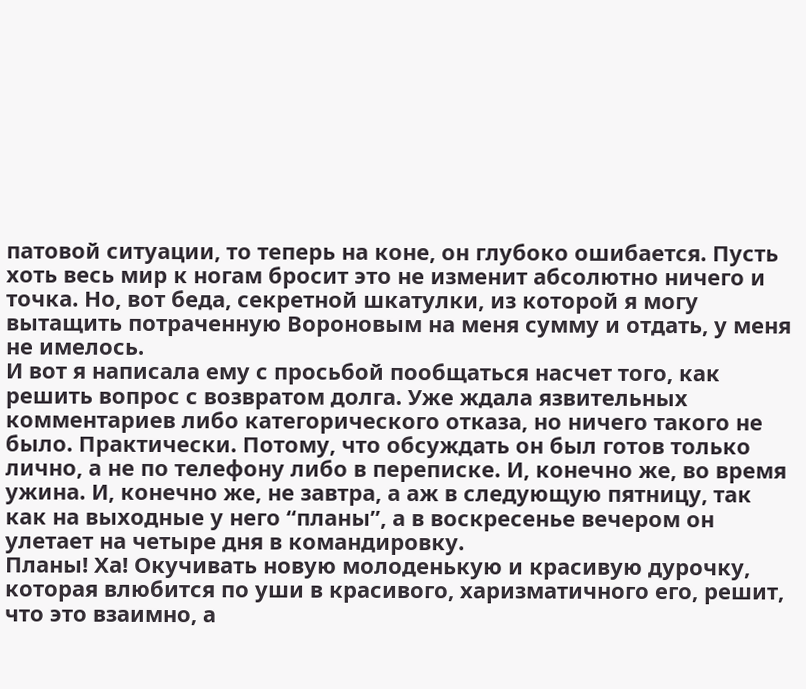патовой ситуации, то теперь на коне, он глубоко ошибается. Пусть хоть весь мир к ногам бросит это не изменит абсолютно ничего и точка. Но, вот беда, секретной шкатулки, из которой я могу вытащить потраченную Вороновым на меня сумму и отдать, у меня не имелось.
И вот я написала ему с просьбой пообщаться насчет того, как решить вопрос с возвратом долга. Уже ждала язвительных комментариев либо категорического отказа, но ничего такого не было. Практически. Потому, что обсуждать он был готов только лично, а не по телефону либо в переписке. И, конечно же, во время ужина. И, конечно же, не завтра, а аж в следующую пятницу, так как на выходные у него “планы”, а в воскресенье вечером он улетает на четыре дня в командировку.
Планы! Ха! Окучивать новую молоденькую и красивую дурочку, которая влюбится по уши в красивого, харизматичного его, решит, что это взаимно, а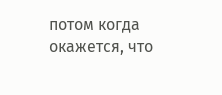потом когда окажется, что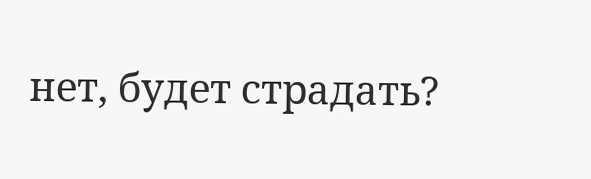нет, будет страдать?